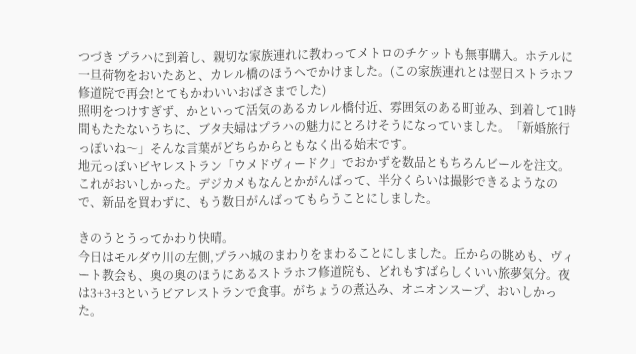つづき プラハに到着し、親切な家族連れに教わってメトロのチケットも無事購入。ホテルに一旦荷物をおいたあと、カレル橋のほうへでかけました。(この家族連れとは翌日ストラホフ修道院で再会!とてもかわいいおばさまでした)
照明をつけすぎず、かといって活気のあるカレル橋付近、雰囲気のある町並み、到着して1時間もたたないうちに、ブタ夫婦はプラハの魅力にとろけそうになっていました。「新婚旅行っぽいね〜」そんな言葉がどちらからともなく出る始末です。
地元っぽいビヤレストラン「ウメドヴィードク」でおかずを数品ともちろんビールを注文。これがおいしかった。デジカメもなんとかがんばって、半分くらいは撮影できるようなので、新品を買わずに、もう数日がんばってもらうことにしました。

きのうとうってかわり快晴。
今日はモルダウ川の左側,プラハ城のまわりをまわることにしました。丘からの眺めも、ヴィート教会も、奥の奥のほうにあるストラホフ修道院も、どれもすばらしくいい旅夢気分。夜は3+3+3というビアレストランで食事。がちょうの煮込み、オニオンスープ、おいしかった。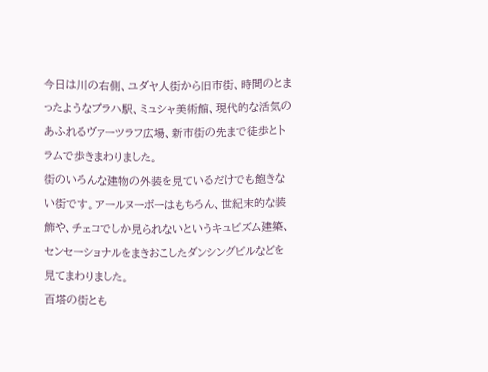今日は川の右側、ユダヤ人街から旧市街、時間のとまったようなプラハ駅、ミュシャ美術館、現代的な活気のあふれるヴァーツラフ広場、新市街の先まで徒歩とトラムで歩きまわりました。
街のいろんな建物の外装を見ているだけでも飽きない街です。アールヌーボーはもちろん、世紀末的な装飾や、チェコでしか見られないというキュビズム建築、センセーショナルをまきおこしたダンシングビルなどを見てまわりました。
百塔の街とも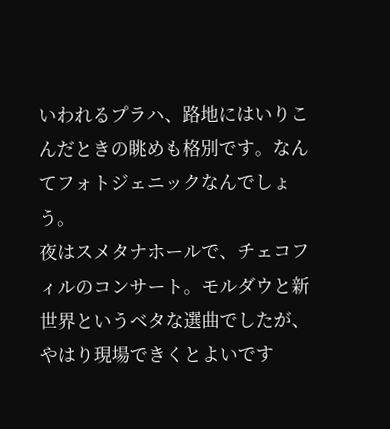いわれるプラハ、路地にはいりこんだときの眺めも格別です。なんてフォトジェニックなんでしょう。
夜はスメタナホールで、チェコフィルのコンサート。モルダウと新世界というベタな選曲でしたが、やはり現場できくとよいです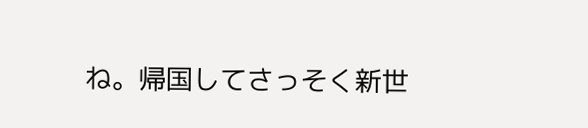ね。帰国してさっそく新世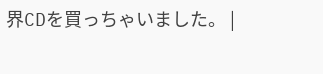界CDを買っちゃいました。 |